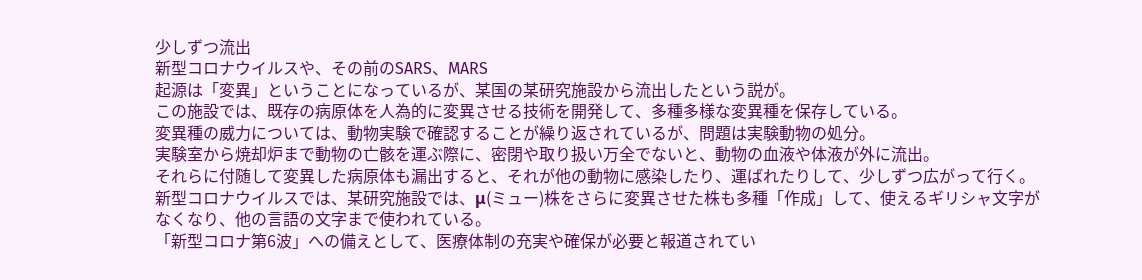少しずつ流出
新型コロナウイルスや、その前のSARS、MARS
起源は「変異」ということになっているが、某国の某研究施設から流出したという説が。
この施設では、既存の病原体を人為的に変異させる技術を開発して、多種多様な変異種を保存している。
変異種の威力については、動物実験で確認することが繰り返されているが、問題は実験動物の処分。
実験室から焼却炉まで動物の亡骸を運ぶ際に、密閉や取り扱い万全でないと、動物の血液や体液が外に流出。
それらに付随して変異した病原体も漏出すると、それが他の動物に感染したり、運ばれたりして、少しずつ広がって行く。
新型コロナウイルスでは、某研究施設では、μ(ミュー)株をさらに変異させた株も多種「作成」して、使えるギリシャ文字がなくなり、他の言語の文字まで使われている。
「新型コロナ第6波」への備えとして、医療体制の充実や確保が必要と報道されてい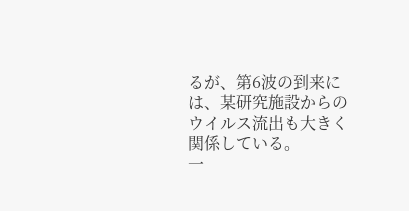るが、第6波の到来には、某研究施設からのウイルス流出も大きく関係している。
一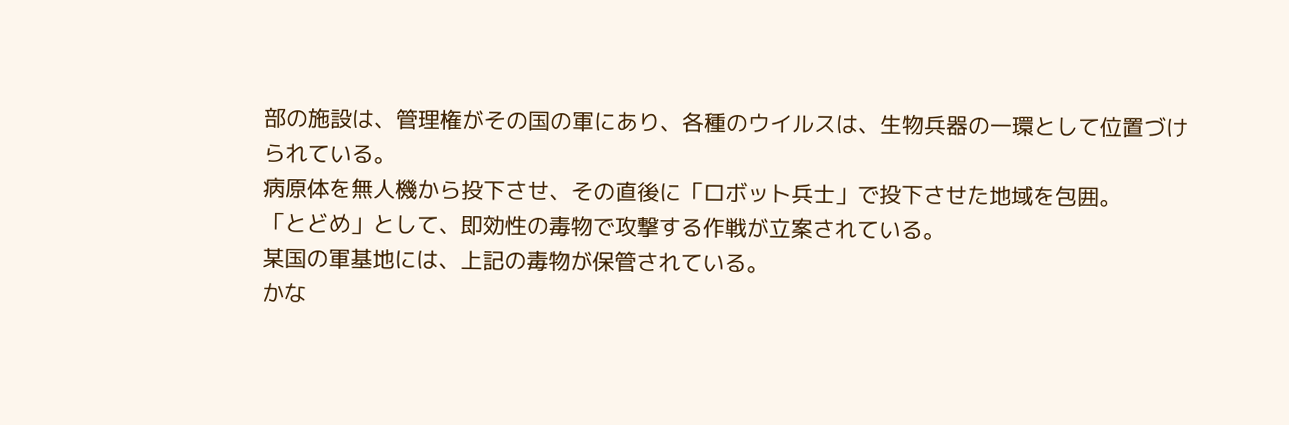部の施設は、管理権がその国の軍にあり、各種のウイルスは、生物兵器の一環として位置づけられている。
病原体を無人機から投下させ、その直後に「ロボット兵士」で投下させた地域を包囲。
「とどめ」として、即効性の毒物で攻撃する作戦が立案されている。
某国の軍基地には、上記の毒物が保管されている。
かな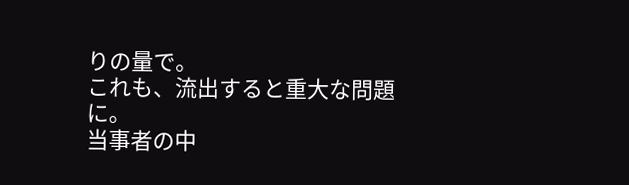りの量で。
これも、流出すると重大な問題に。
当事者の中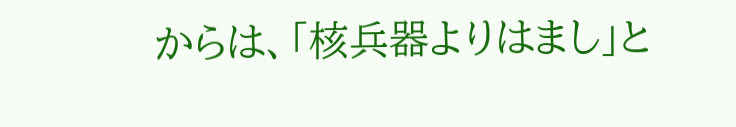からは、「核兵器よりはまし」と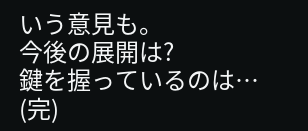いう意見も。
今後の展開は?
鍵を握っているのは…
(完)